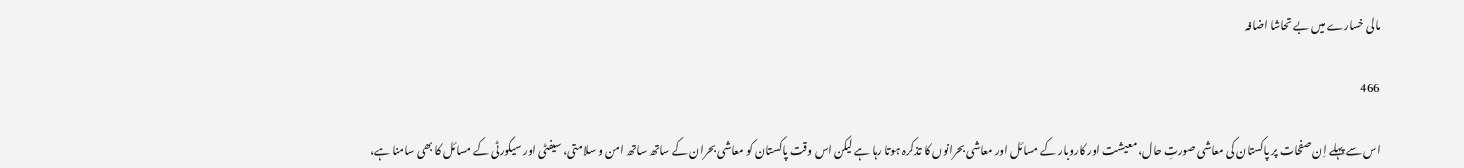مالی خسارے میں بے تحاشا اضافہ

466

اس سے پہلے اِن صفحات پر پاکستان کی معاشی صورتِ حال، معیشت اور کاروبار کے مسائل اور معاشی بحرانوں کا تذکرہ ہوتا رہا ہے لیکن اس وقت پاکستان کو معاشی بحران کے ساتھ ساتھ امن و سلامتی، سیفٹی اور سیکورٹی کے مسائل کا بھی سامنا ہے،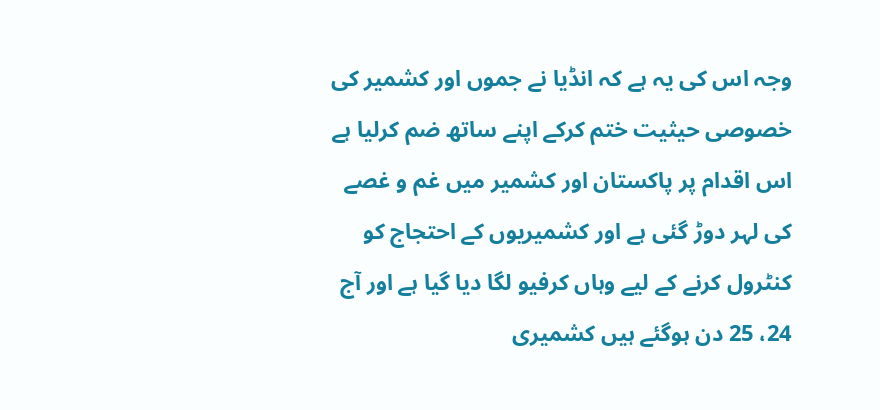وجہ اس کی یہ ہے کہ انڈیا نے جموں اور کشمیر کی خصوصی حیثیت ختم کرکے اپنے ساتھ ضم کرلیا ہے اس اقدام پر پاکستان اور کشمیر میں غم و غصے کی لہر دوڑ گئی ہے اور کشمیریوں کے احتجاج کو کنٹرول کرنے کے لیے وہاں کرفیو لگا دیا گیا ہے اور آج 24، 25 دن ہوگئے ہیں کشمیری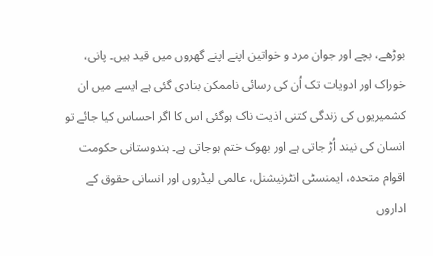بوڑھے، بچے اور جوان مرد و خواتین اپنے اپنے گھروں میں قید ہیں۔ پانی، خوراک اور ادویات تک اُن کی رسائی ناممکن بنادی گئی ہے ایسے میں ان کشمیریوں کی زندگی کتنی اذیت ناک ہوگئی اس کا اگر احساس کیا جائے تو انسان کی نیند اُڑ جاتی ہے اور بھوک ختم ہوجاتی ہے۔ ہندوستانی حکومت اقوام متحدہ، ایمنسٹی انٹرنیشنل، عالمی لیڈروں اور انسانی حقوق کے اداروں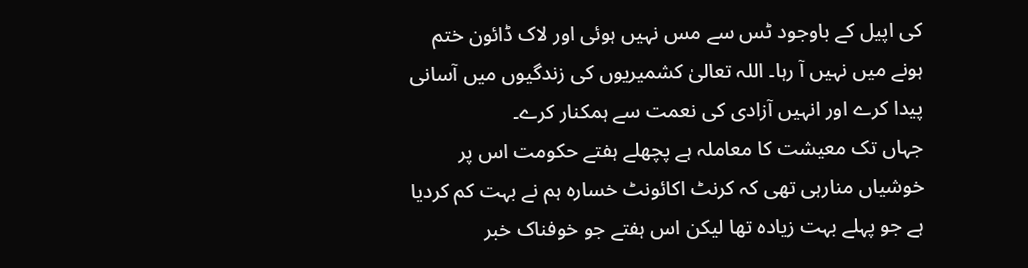کی اپیل کے باوجود ٹس سے مس نہیں ہوئی اور لاک ڈائون ختم ہونے میں نہیں آ رہا۔ اللہ تعالیٰ کشمیریوں کی زندگیوں میں آسانی پیدا کرے اور انہیں آزادی کی نعمت سے ہمکنار کرے۔
جہاں تک معیشت کا معاملہ ہے پچھلے ہفتے حکومت اس پر خوشیاں منارہی تھی کہ کرنٹ اکائونٹ خسارہ ہم نے بہت کم کردیا ہے جو پہلے بہت زیادہ تھا لیکن اس ہفتے جو خوفناک خبر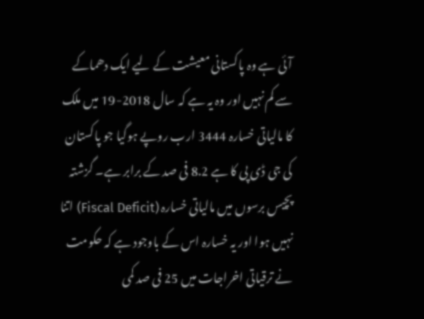آئی ہے وہ پاکستانی معیشت کے لیے ایک دھماکے سے کم نہیں اور وہ یہ ہے کہ سال 2018-19 میں ملک کا مالیاتی خسارہ 3444 ارب روپے ہوگیا جو پاکستان کی جی ڈی پی کا ہے 8.2 فی صد کے برابر ہے۔ گزشتہ پچیس برسوں میں مالیاتی خسارہ (Fiscal Deficit) اتنا نہیں ہوا اور یہ خسارہ اس کے باوجود ہے کہ حکومت نے ترقیاتی اخراجات میں 25 فی صد کمی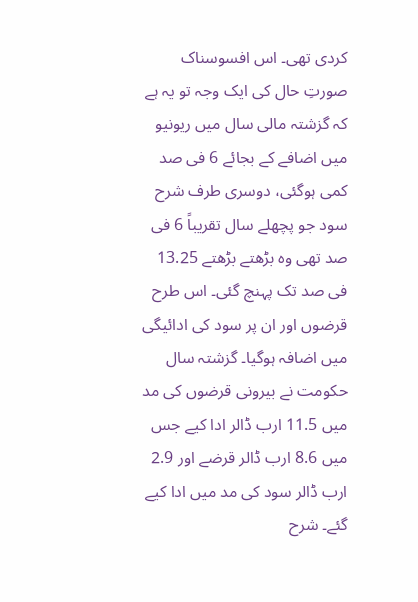کردی تھی۔ اس افسوسناک صورتِ حال کی ایک وجہ تو یہ ہے کہ گزشتہ مالی سال میں ریونیو میں اضافے کے بجائے 6 فی صد کمی ہوگئی، دوسری طرف شرح سود جو پچھلے سال تقریباً 6 فی صد تھی وہ بڑھتے بڑھتے 13.25 فی صد تک پہنچ گئی۔ اس طرح قرضوں اور ان پر سود کی ادائیگی میں اضافہ ہوگیا۔ گزشتہ سال حکومت نے بیرونی قرضوں کی مد میں 11.5 ارب ڈالر ادا کیے جس میں 8.6 ارب ڈالر قرضے اور 2.9 ارب ڈالر سود کی مد میں ادا کیے گئے۔ شرح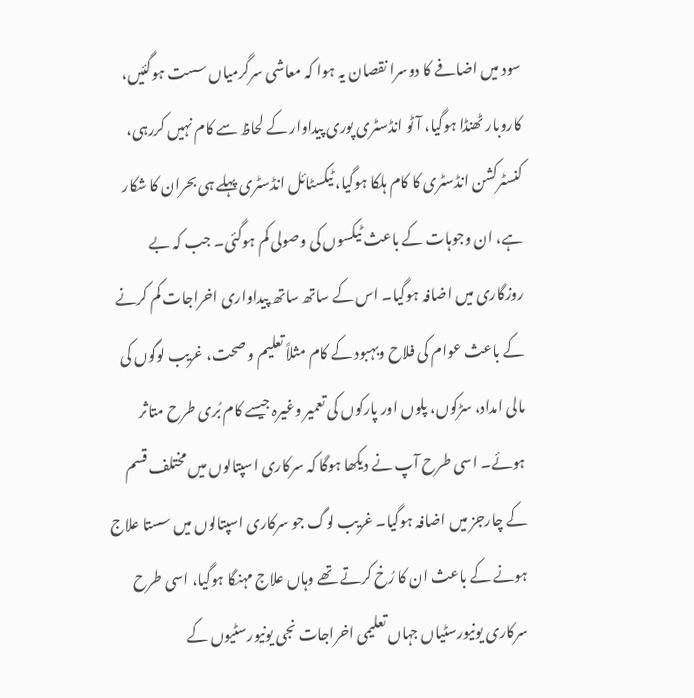سود میں اضافے کا دوسرا نقصان یہ ہوا کہ معاشی سرگرمیاں سست ہوگئیں، کاروبار ٹھنڈا ہوگیا، آٹو انڈسٹری پوری پیداوار کے لحاظ سے کام نہیں کررہی، کنسٹرکشن انڈسٹری کا کام ہلکا ہوگیا، ٹیکسٹائل انڈسٹری پہلے ہی بحران کا شکار ہے، ان وجوہات کے باعث ٹیکسوں کی وصولی کم ہوگئی۔ جب کہ بے روزگاری میں اضافہ ہوگیا۔ اس کے ساتھ ساتھ پیداواری اخراجات کم کرنے کے باعث عوام کی فلاح وبہبود کے کام مثلاً تعلیم و صحت، غریب لوگوں کی مالی امداد، سڑکوں، پلوں اور پارکوں کی تعمیر وغیرہ جیسے کام بُری طرح متاثر ہوئے۔ اسی طرح آپ نے دیکھا ہوگا کہ سرکاری اسپتالوں میں مختلف قسم کے چارجز میں اضافہ ہوگیا۔ غریب لوگ جو سرکاری اسپتالوں میں سستا علاج ہونے کے باعث ان کا رُخ کرتے تھے وہاں علاج مہنگا ہوگیا، اسی طرح سرکاری یونیورسٹیاں جہاں تعلیمی اخراجات نجی یونیورسٹیوں کے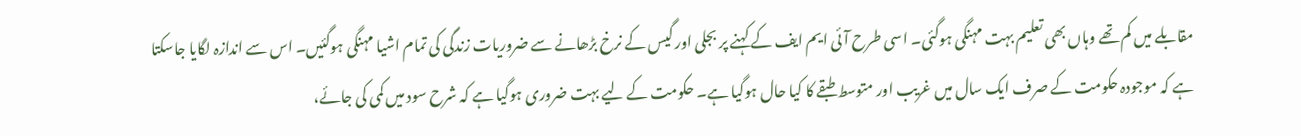مقابلے میں کم تھے وہاں بھی تعلیم بہت مہنگی ہوگئی۔ اسی طرح آئی ایم ایف کے کہنے پر بجلی اور گیس کے نرخ بڑھانے سے ضروریات زندگی کی تمام اشیا مہنگی ہوگئیں۔ اس سے اندازہ لگایا جاسکتا ہے کہ موجودہ حکومت کے صرف ایک سال میں غریب اور متوسط طبقے کا کیا حال ہوگیا ہے۔ حکومت کے لیے بہت ضروری ہوگیا ہے کہ شرح سود میں کمی کی جائے،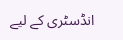انڈسٹری کے لیے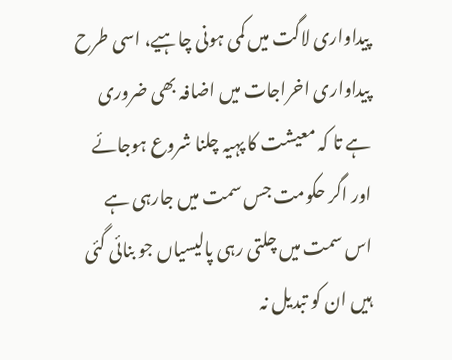پیداواری لاگت میں کمی ہونی چاہیے، اسی طرح پیداواری اخراجات میں اضافہ بھی ضروری ہے تا کہ معیشت کا پہیہ چلنا شروع ہوجائے اور اگر حکومت جس سمت میں جارہی ہے اس سمت میں چلتی رہی پالیسیاں جو بنائی گئی ہیں ان کو تبدیل نہ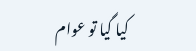کیا گیا تو عوام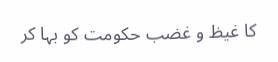کا غیظ و غضب حکومت کو بہا کر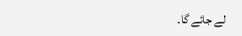لے جائے گا۔